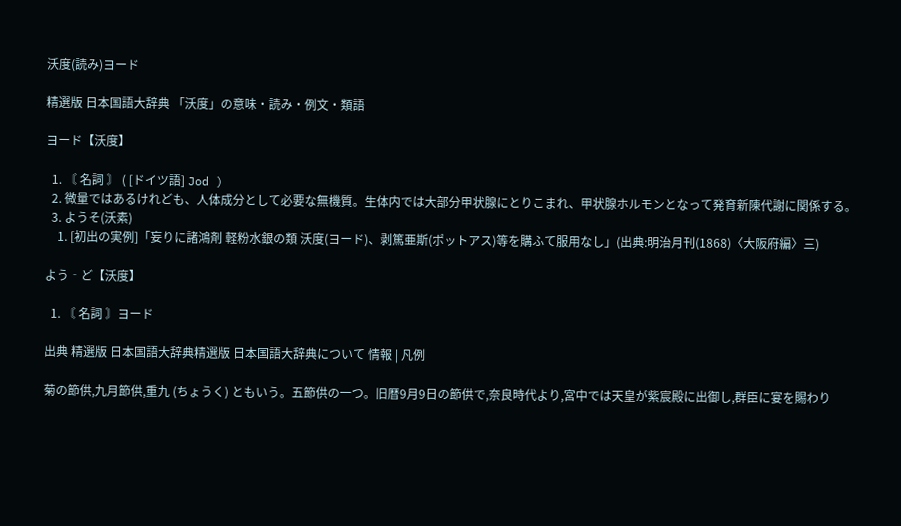沃度(読み)ヨード

精選版 日本国語大辞典 「沃度」の意味・読み・例文・類語

ヨード【沃度】

  1. 〘 名詞 〙 ( [ドイツ語] Jod )
  2. 微量ではあるけれども、人体成分として必要な無機質。生体内では大部分甲状腺にとりこまれ、甲状腺ホルモンとなって発育新陳代謝に関係する。
  3. ようそ(沃素)
    1. [初出の実例]「妄りに諸鴻剤 軽粉水銀の類 沃度(ヨード)、剥篤亜斯(ポットアス)等を購ふて服用なし」(出典:明治月刊(1868)〈大阪府編〉三)

よう‐ど【沃度】

  1. 〘 名詞 〙ヨード

出典 精選版 日本国語大辞典精選版 日本国語大辞典について 情報 | 凡例

菊の節供,九月節供,重九 (ちょうく) ともいう。五節供の一つ。旧暦9月9日の節供で,奈良時代より,宮中では天皇が紫宸殿に出御し,群臣に宴を賜わり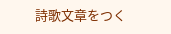詩歌文章をつく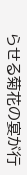らせる菊花の宴が行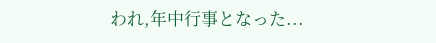われ,年中行事となった...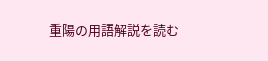重陽の用語解説を読む